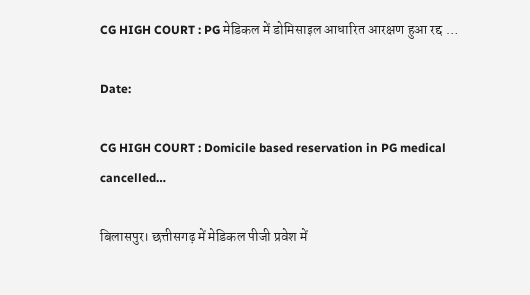CG HIGH COURT : PG मेडिकल में डोमिसाइल आधारित आरक्षण हुआ रद्द …

Date:

CG HIGH COURT : Domicile based reservation in PG medical cancelled…

बिलासपुर। छत्तीसगढ़ में मेडिकल पीजी प्रवेश में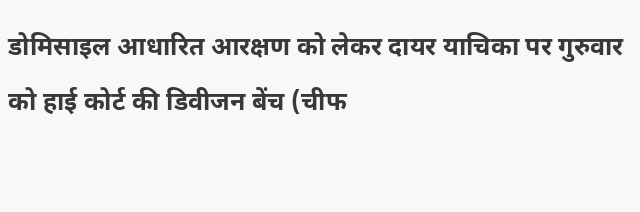डोमिसाइल आधारित आरक्षण को लेकर दायर याचिका पर गुरुवार को हाई कोर्ट की डिवीजन बेंच (चीफ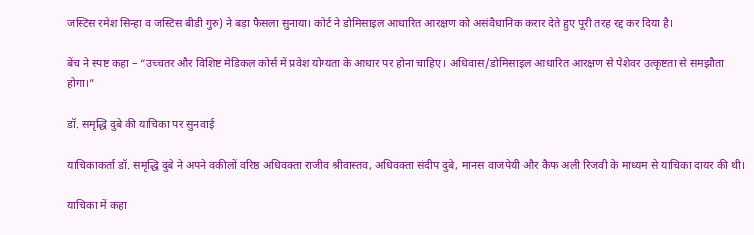जस्टिस रमेश सिन्हा व जस्टिस बीडी गुरु) ने बड़ा फैसला सुनाया। कोर्ट ने डोमिसाइल आधारित आरक्षण को असंवैधानिक करार देते हुए पूरी तरह रद्द कर दिया है।

बेंच ने स्पष्ट कहा – “उच्चतर और विशिष्ट मेडिकल कोर्स में प्रवेश योग्यता के आधार पर होना चाहिए। अधिवास/डोमिसाइल आधारित आरक्षण से पेशेवर उत्कृष्टता से समझौता होगा।”

डॉ. समृद्धि दुबे की याचिका पर सुनवाई

याचिकाकर्ता डॉ. समृद्धि दुबे ने अपने वकीलों वरिष्ठ अधिवक्ता राजीव श्रीवास्तव, अधिवक्ता संदीप दुबे, मानस वाजपेयी और कैफ अली रिजवी के माध्यम से याचिका दायर की थी।

याचिका में कहा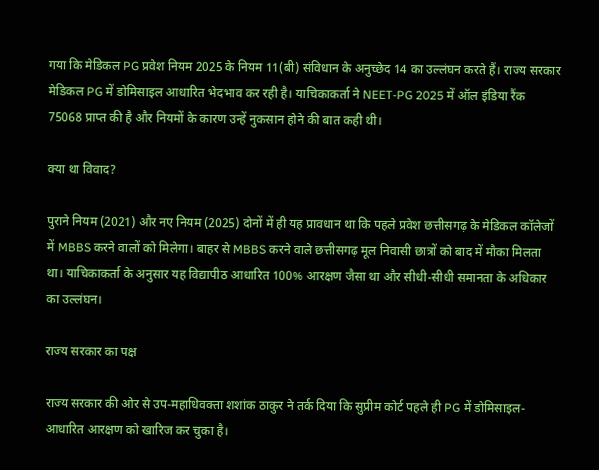गया कि मेडिकल PG प्रवेश नियम 2025 के नियम 11(बी) संविधान के अनुच्छेद 14 का उल्लंघन करते हैं। राज्य सरकार मेडिकल PG में डोमिसाइल आधारित भेदभाव कर रही है। याचिकाकर्ता ने NEET-PG 2025 में ऑल इंडिया रैंक 75068 प्राप्त की है और नियमों के कारण उन्हें नुकसान होने की बात कही थी।

क्या था विवाद?

पुराने नियम (2021) और नए नियम (2025) दोनों में ही यह प्रावधान था कि पहले प्रवेश छत्तीसगढ़ के मेडिकल कॉलेजों में MBBS करने वालों को मिलेगा। बाहर से MBBS करने वाले छत्तीसगढ़ मूल निवासी छात्रों को बाद में मौका मिलता था। याचिकाकर्ता के अनुसार यह विद्यापीठ आधारित 100% आरक्षण जैसा था और सीधी-सीधी समानता के अधिकार का उल्लंघन।

राज्य सरकार का पक्ष

राज्य सरकार की ओर से उप-महाधिवक्ता शशांक ठाकुर ने तर्क दिया कि सुप्रीम कोर्ट पहले ही PG में डोमिसाइल-आधारित आरक्षण को खारिज कर चुका है।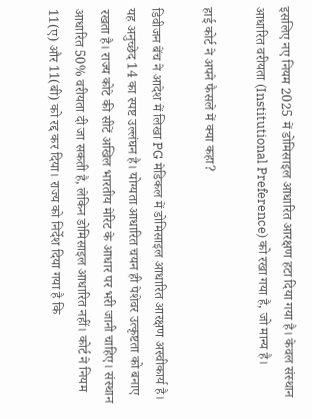इसलिए नए नियम 2025 में डोमिसाइल आधारित आरक्षण हटा दिया गया है। केवल संस्थान आधारित वरीयता (Institutional Preference) को रखा गया है, जो मान्य है।

हाई कोर्ट ने अपने फैसले में क्या कहा?

डिवीजन बेंच ने आदेश में लिखा PG मेडिकल में डोमिसाइल आधारित आरक्षण अस्वीकार्य है। यह अनुच्छेद 14 का स्पष्ट उल्लंघन है। योग्यता आधारित चयन ही पेशेवर उत्कृष्टता को बनाए रखता है। राज्य कोटे की सीटें अखिल भारतीय मेरिट के आधार पर भरी जानी चाहिए। संस्थान आधारित 50% वरीयता दी जा सकती है, लेकिन डोमिसाइल आधारित नहीं। कोर्ट ने नियम 11(ए) और 11(बी) को रद्द कर दिया। राज्य को निर्देश दिया गया है कि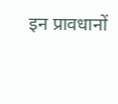इन प्रावधानों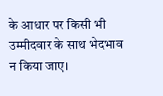के आधार पर किसी भी उम्मीदवार के साथ भेदभाव न किया जाए।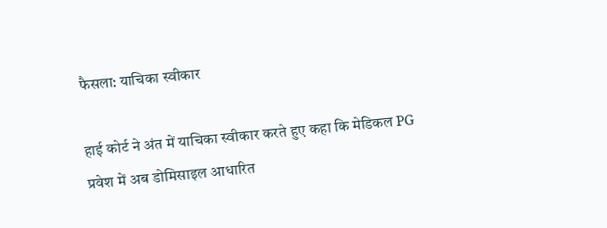फैसला: याचिका स्वीकार

हाई कोर्ट ने अंत में याचिका स्वीकार करते हुए कहा कि मेडिकल PG प्रवेश में अब डोमिसाइल आधारित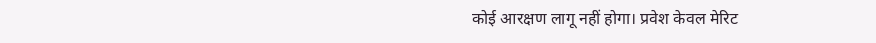कोई आरक्षण लागू नहीं होगा। प्रवेश केवल मेरिट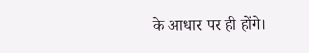के आधार पर ही होंगे।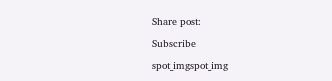Share post:

Subscribe

spot_imgspot_img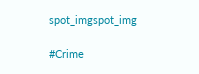spot_imgspot_img

#Crime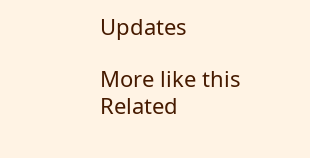Updates

More like this
Related